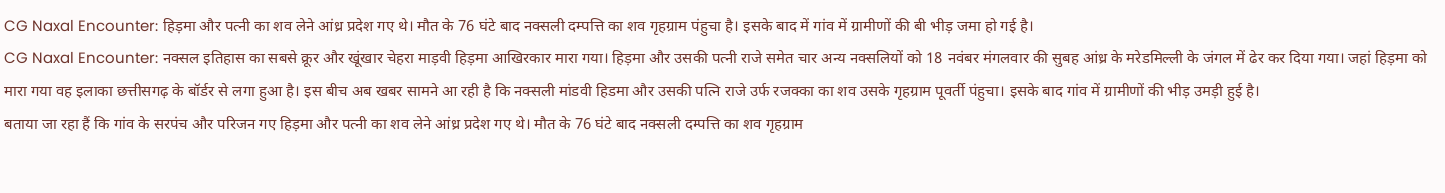CG Naxal Encounter: हिड़मा और पत्नी का शव लेने आंध्र प्रदेश गए थे। मौत के 76 घंटे बाद नक्सली दम्पत्ति का शव गृहग्राम पंहुचा है। इसके बाद में गांव में ग्रामीणों की बी भीड़ जमा हो गई है।
CG Naxal Encounter: नक्सल इतिहास का सबसे क्रूर और खूंखार चेहरा माड़वी हिड़मा आखिरकार मारा गया। हिड़मा और उसकी पत्नी राजे समेत चार अन्य नक्सलियों को 18 नवंबर मंगलवार की सुबह आंध्र के मरेडमिल्ली के जंगल में ढेर कर दिया गया। जहां हिड़मा को मारा गया वह इलाका छत्तीसगढ़ के बॉर्डर से लगा हुआ है। इस बीच अब खबर सामने आ रही है कि नक्सली मांडवी हिडमा और उसकी पत्नि राजे उर्फ रजक्का का शव उसके गृहग्राम पूवर्ती पंहुचा। इसके बाद गांव में ग्रामीणों की भीड़ उमड़ी हुई है।
बताया जा रहा हैं कि गांव के सरपंच और परिजन गए हिड़मा और पत्नी का शव लेने आंध्र प्रदेश गए थे। मौत के 76 घंटे बाद नक्सली दम्पत्ति का शव गृहग्राम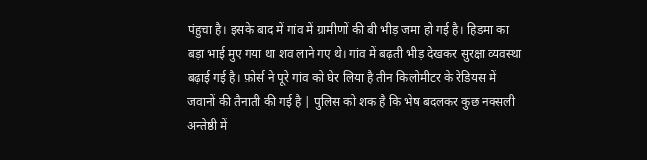पंहुचा है। इसके बाद में गांव में ग्रामीणों की बी भीड़ जमा हो गई है। हिडमा का बड़ा भाई मुए गया था शव लाने गए थे। गांव में बढ़ती भीड़ देखकर सुरक्षा व्यवस्था बढ़ाई गई है। फ़ोर्स ने पूरे गांव को घेर लिया है तीन किलोमीटर के रेडियस में जवानों की तैनाती की गई है | पुलिस को शक है कि भेष बदलकर कुछ नक्सली अन्तेष्ठी में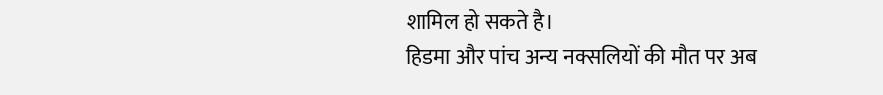शामिल हो सकते है।
हिडमा और पांच अन्य नक्सलियों की मौत पर अब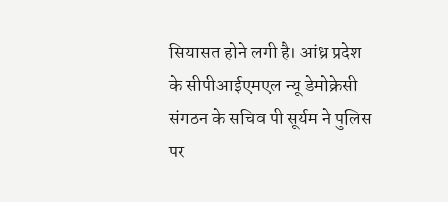सियासत होने लगी है। आंध्र प्रदेश के सीपीआईएमएल न्यू डेमोक्रेसी संगठन के सचिव पी सूर्यम ने पुलिस पर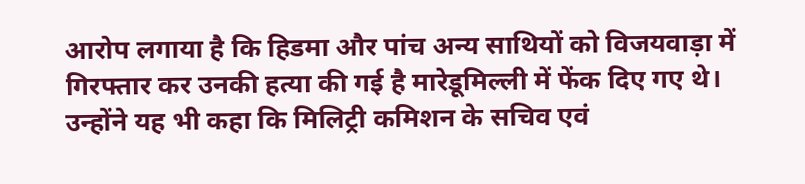आरोप लगाया है कि हिडमा और पांच अन्य साथियों को विजयवाड़ा में गिरफ्तार कर उनकी हत्या की गई है मारेडूमिल्ली में फेंक दिए गए थे।
उन्होंने यह भी कहा कि मिलिट्री कमिशन के सचिव एवं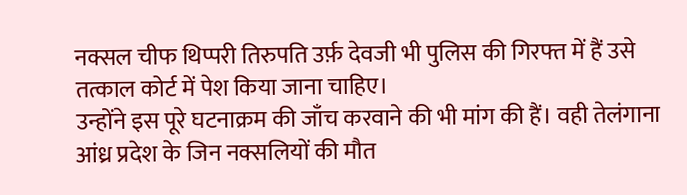नक्सल चीफ थिप्परी तिरुपति उर्फ़ देवजी भी पुलिस की गिरफ्त में हैं उसे तत्काल कोर्ट में पेश किया जाना चाहिए।
उन्होंने इस पूरे घटनाक्रम की जाँच करवाने की भी मांग की हैं। वही तेलंगाना आंध्र प्रदेश के जिन नक्सलियों की मौत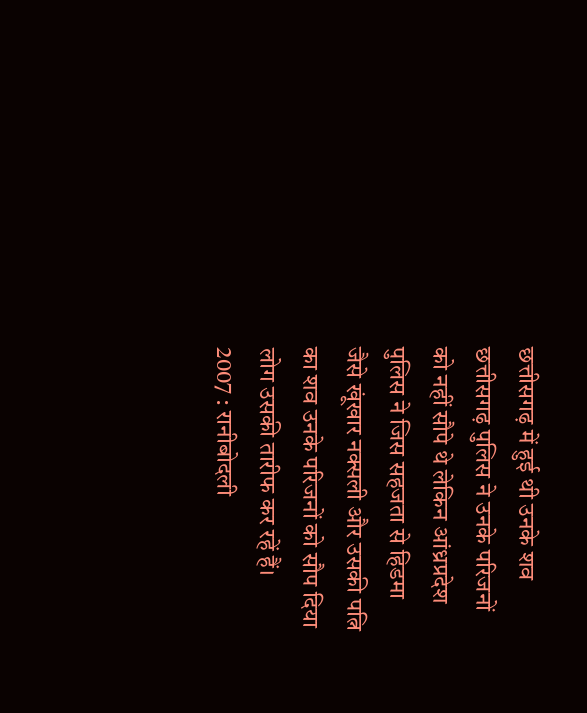छत्तीसगढ़ में हुई थी उनके शव छत्तीसगढ़ पुलिस ने उनके परिजनों को नहीं सौपे थे लेकिन आंध्रप्रदेश पुलिस ने जिस सहजता से हिडमा जैसे खूंखार नक्सली और उसकी पत्नि का शव उनके परिजनों को सौप दिया लोग उसकी तारीफ कर रहें हैं।
2007 : रानीबोदली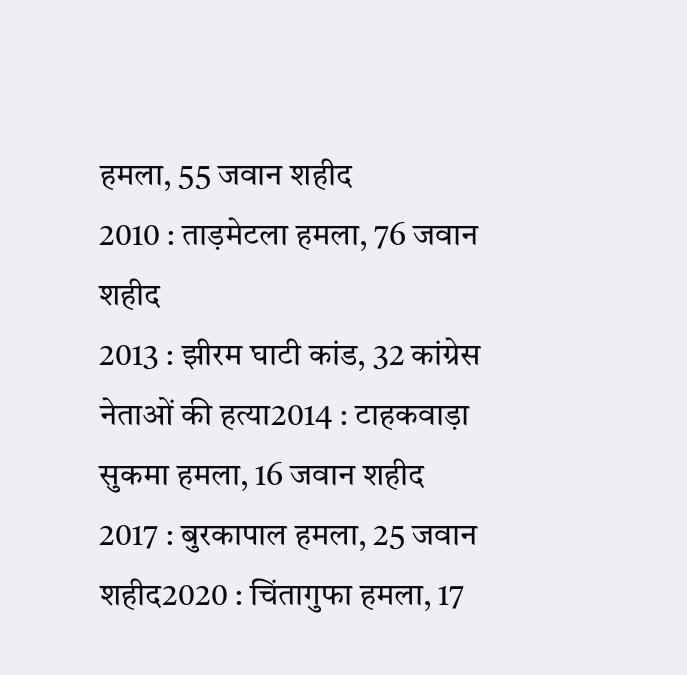हमला, 55 जवान शहीद
2010 : ताड़मेटला हमला, 76 जवान शहीद
2013 : झीरम घाटी कांड, 32 कांग्रेस नेताओं की हत्या2014 : टाहकवाड़ा सुकमा हमला, 16 जवान शहीद
2017 : बुरकापाल हमला, 25 जवान शहीद2020 : चिंतागुफा हमला, 17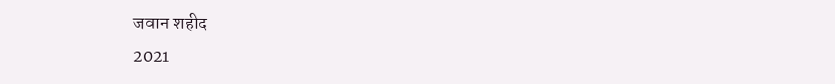जवान शहीद
2021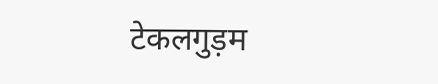टेकलगुड़म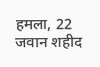हमला, 22 जवान शहीद